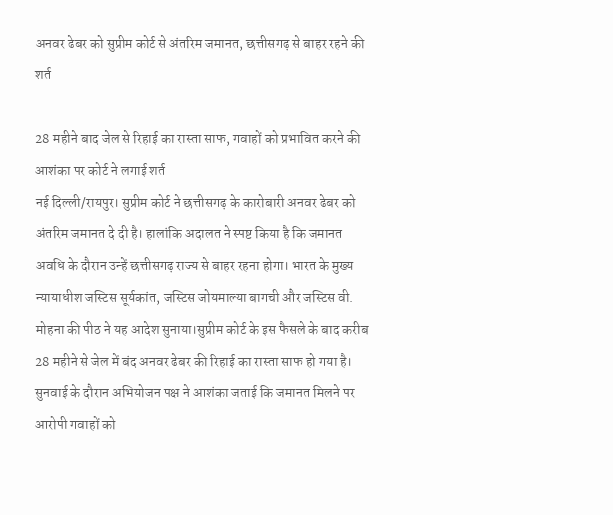अनवर ढेबर को सुप्रीम कोर्ट से अंतरिम जमानत, छत्तीसगढ़ से बाहर रहने की शर्त

28 महीने बाद जेल से रिहाई का रास्ता साफ, गवाहों को प्रभावित करने की आशंका पर कोर्ट ने लगाई शर्त
नई दिल्ली/रायपुर। सुप्रीम कोर्ट ने छत्तीसगढ़ के कारोबारी अनवर ढेबर को अंतरिम जमानत दे दी है। हालांकि अदालत ने स्पष्ट किया है कि जमानत अवधि के दौरान उन्हें छत्तीसगढ़ राज्य से बाहर रहना होगा। भारत के मुख्य न्यायाधीश जस्टिस सूर्यकांत, जस्टिस जोयमाल्या बागची और जस्टिस वी. मोहना की पीठ ने यह आदेश सुनाया।सुप्रीम कोर्ट के इस फैसले के बाद करीब 28 महीने से जेल में बंद अनवर ढेबर की रिहाई का रास्ता साफ हो गया है।
सुनवाई के दौरान अभियोजन पक्ष ने आशंका जताई कि जमानत मिलने पर आरोपी गवाहों को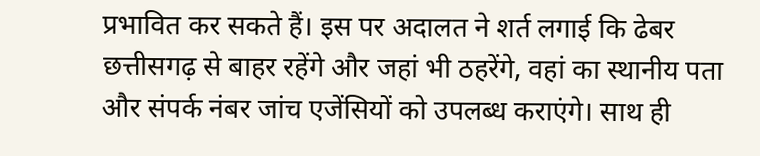प्रभावित कर सकते हैं। इस पर अदालत ने शर्त लगाई कि ढेबर छत्तीसगढ़ से बाहर रहेंगे और जहां भी ठहरेंगे, वहां का स्थानीय पता और संपर्क नंबर जांच एजेंसियों को उपलब्ध कराएंगे। साथ ही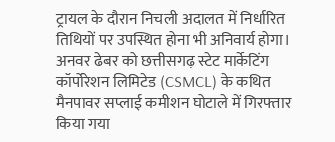ट्रायल के दौरान निचली अदालत में निर्धारित तिथियों पर उपस्थित होना भी अनिवार्य होगा।
अनवर ढेबर को छत्तीसगढ़ स्टेट मार्केटिंग कॉर्पोरेशन लिमिटेड (CSMCL) के कथित मैनपावर सप्लाई कमीशन घोटाले में गिरफ्तार किया गया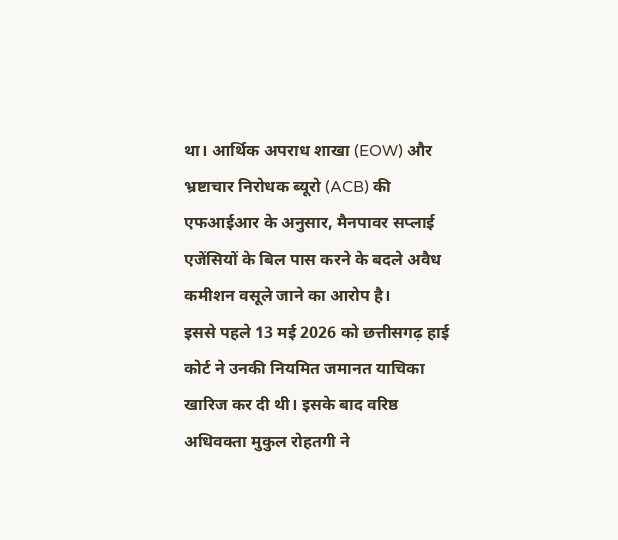था। आर्थिक अपराध शाखा (EOW) और भ्रष्टाचार निरोधक ब्यूरो (ACB) की एफआईआर के अनुसार, मैनपावर सप्लाई एजेंसियों के बिल पास करने के बदले अवैध कमीशन वसूले जाने का आरोप है।
इससे पहले 13 मई 2026 को छत्तीसगढ़ हाई कोर्ट ने उनकी नियमित जमानत याचिका खारिज कर दी थी। इसके बाद वरिष्ठ अधिवक्ता मुकुल रोहतगी ने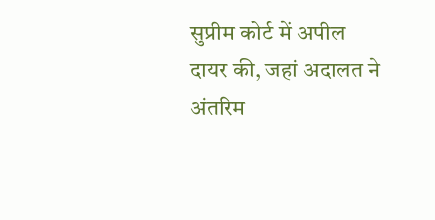सुप्रीम कोर्ट में अपील दायर की, जहां अदालत ने अंतरिम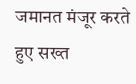जमानत मंजूर करते हुए सख्त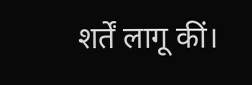शर्तें लागू कीं।